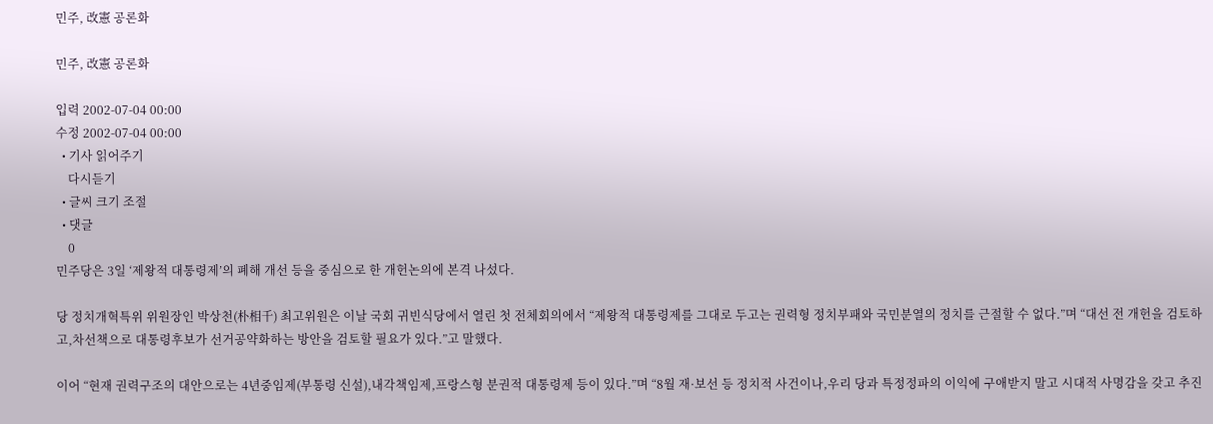민주, 改憲 공론화

민주, 改憲 공론화

입력 2002-07-04 00:00
수정 2002-07-04 00:00
  • 기사 읽어주기
    다시듣기
  • 글씨 크기 조절
  • 댓글
    0
민주당은 3일 ‘제왕적 대통령제’의 폐해 개선 등을 중심으로 한 개헌논의에 본격 나섰다.

당 정치개혁특위 위원장인 박상천(朴相千) 최고위원은 이날 국회 귀빈식당에서 열린 첫 전체회의에서 “제왕적 대통령제를 그대로 두고는 권력형 정치부패와 국민분열의 정치를 근절할 수 없다.”며 “대선 전 개헌을 검토하고,차선책으로 대통령후보가 선거공약화하는 방안을 검토할 필요가 있다.”고 말했다.

이어 “현재 권력구조의 대안으로는 4년중임제(부통령 신설),내각책임제,프랑스형 분권적 대통령제 등이 있다.”며 “8월 재·보선 등 정치적 사건이나,우리 당과 특정정파의 이익에 구애받지 말고 시대적 사명감을 갖고 추진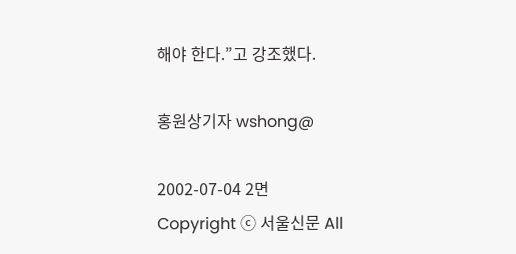해야 한다.”고 강조했다.

홍원상기자 wshong@

2002-07-04 2면
Copyright ⓒ 서울신문 All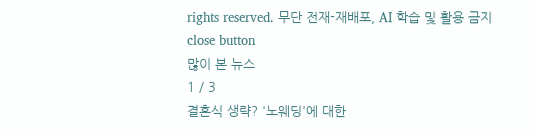rights reserved. 무단 전재-재배포, AI 학습 및 활용 금지
close button
많이 본 뉴스
1 / 3
결혼식 생략? '노웨딩'에 대한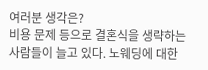여러분 생각은?
비용 문제 등으로 결혼식을 생략하는 사람들이 늘고 있다. 노웨딩에 대한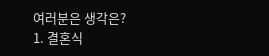여러분은 생각은?
1. 결혼식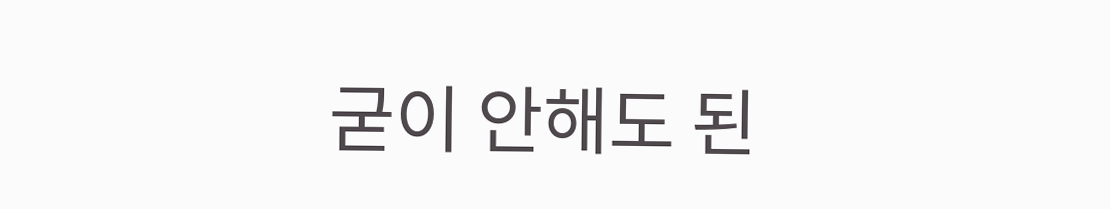굳이 안해도 된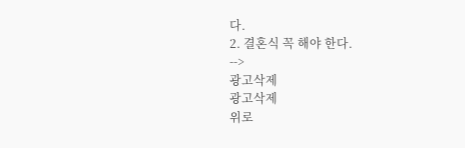다.
2. 결혼식 꼭 해야 한다.
-->
광고삭제
광고삭제
위로